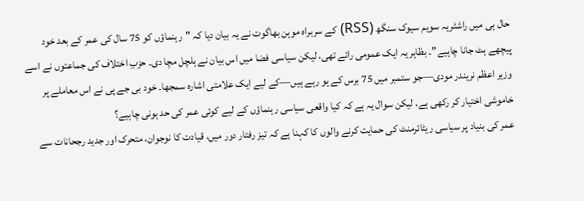حال ہی میں راشٹریہ سویم سیوک سنگھ (RSS) کے سربراہ موہن بھاگوت نے یہ بیان دیا کہ "رہنماؤں کو 75 سال کی عمر کے بعد خود پیچھے ہٹ جانا چاہیے”۔ بظاہر یہ ایک عمومی رائے تھی، لیکن سیاسی فضا میں اس بیان نے ہلچل مچا دی۔ حزبِ اختلاف کی جماعتوں نے اسے وزیر اعظم نریندر مودی—جو ستمبر میں 75 برس کے ہو رہے ہیں—کے لیے ایک علامتی اشارہ سمجھا۔ خود بی جے پی نے اس معاملے پر خاموشی اختیار کر رکھی ہے، لیکن سوال یہ ہے کہ کیا واقعی سیاسی رہنماؤں کے لیے کوئی عمر کی حد ہونی چاہیے؟
عمر کی بنیاد پر سیاسی ریٹائرمنٹ کی حمایت کرنے والوں کا کہنا ہے کہ تیز رفتار دور میں، قیادت کا نوجوان، متحرک اور جدید رجحانات سے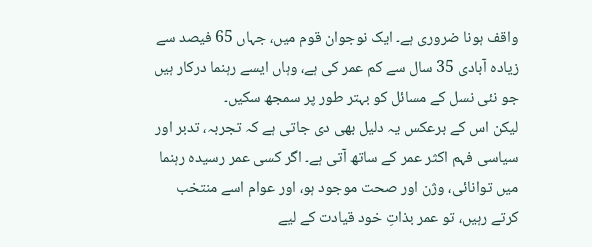واقف ہونا ضروری ہے۔ ایک نوجوان قوم میں، جہاں 65 فیصد سے زیادہ آبادی 35 سال سے کم عمر کی ہے، وہاں ایسے رہنما درکار ہیں جو نئی نسل کے مسائل کو بہتر طور پر سمجھ سکیں۔
لیکن اس کے برعکس یہ دلیل بھی دی جاتی ہے کہ تجربہ، تدبر اور سیاسی فہم اکثر عمر کے ساتھ آتی ہے۔ اگر کسی عمر رسیدہ رہنما میں توانائی، وژن اور صحت موجود ہو، اور عوام اسے منتخب کرتے رہیں، تو عمر بذاتِ خود قیادت کے لیے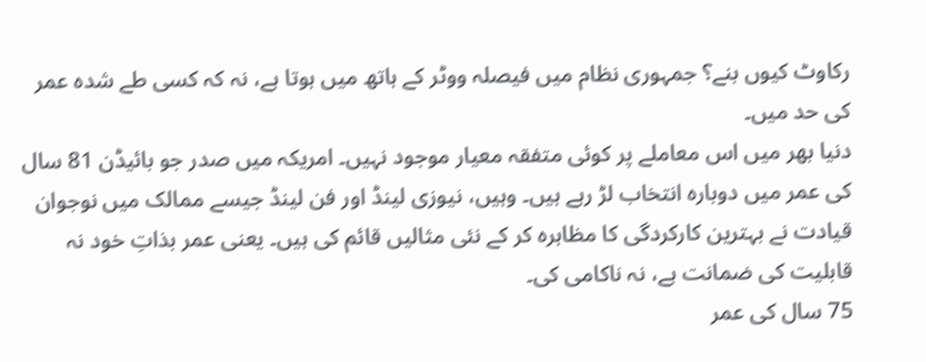رکاوٹ کیوں بنے؟ جمہوری نظام میں فیصلہ ووٹر کے ہاتھ میں ہوتا ہے، نہ کہ کسی طے شدہ عمر کی حد میں۔
دنیا بھر میں اس معاملے پر کوئی متفقہ معیار موجود نہیں۔ امریکہ میں صدر جو بائیڈن 81 سال کی عمر میں دوبارہ انتخاب لڑ رہے ہیں۔ وہیں، نیوزی لینڈ اور فن لینڈ جیسے ممالک میں نوجوان قیادت نے بہترین کارکردگی کا مظاہرہ کر کے نئی مثالیں قائم کی ہیں۔ یعنی عمر بذاتِ خود نہ قابلیت کی ضمانت ہے، نہ ناکامی کی۔
75 سال کی عمر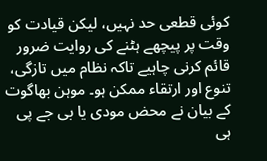کوئی قطعی حد نہیں، لیکن قیادت کو وقت پر پیچھے ہٹنے کی روایت ضرور قائم کرنی چاہیے تاکہ نظام میں تازگی، تنوع اور ارتقاء ممکن ہو۔ موہن بھاگوت کے بیان نے محض مودی یا بی جے پی ہی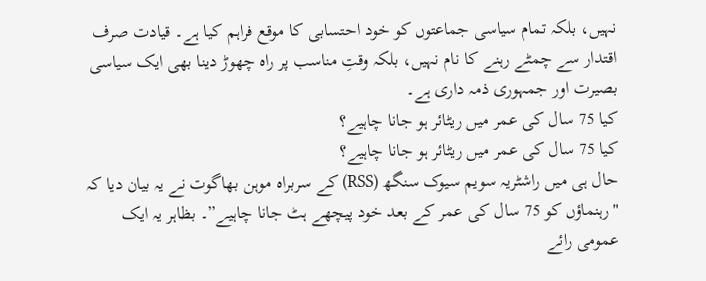نہیں، بلکہ تمام سیاسی جماعتوں کو خود احتسابی کا موقع فراہم کیا ہے۔ قیادت صرف اقتدار سے چمٹے رہنے کا نام نہیں، بلکہ وقتِ مناسب پر راہ چھوڑ دینا بھی ایک سیاسی بصیرت اور جمہوری ذمہ داری ہے۔
کیا 75 سال کی عمر میں ریٹائر ہو جانا چاہیے؟
کیا 75 سال کی عمر میں ریٹائر ہو جانا چاہیے؟
حال ہی میں راشٹریہ سویم سیوک سنگھ (RSS) کے سربراہ موہن بھاگوت نے یہ بیان دیا کہ "رہنماؤں کو 75 سال کی عمر کے بعد خود پیچھے ہٹ جانا چاہیے”۔ بظاہر یہ ایک عمومی رائے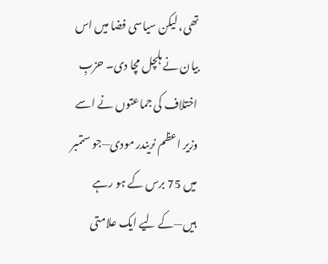تھی، لیکن سیاسی فضا میں اس بیان نے ہلچل مچا دی۔ حزبِ اختلاف کی جماعتوں نے اسے وزیر اعظم نریندر مودی—جو ستمبر میں 75 برس کے ہو رہے ہیں—کے لیے ایک علامتی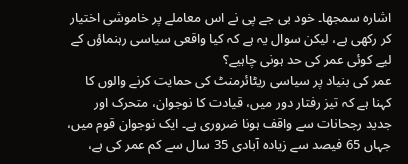اشارہ سمجھا۔ خود بی جے پی نے اس معاملے پر خاموشی اختیار کر رکھی ہے، لیکن سوال یہ ہے کہ کیا واقعی سیاسی رہنماؤں کے لیے کوئی عمر کی حد ہونی چاہیے؟
عمر کی بنیاد پر سیاسی ریٹائرمنٹ کی حمایت کرنے والوں کا کہنا ہے کہ تیز رفتار دور میں، قیادت کا نوجوان، متحرک اور جدید رجحانات سے واقف ہونا ضروری ہے۔ ایک نوجوان قوم میں، جہاں 65 فیصد سے زیادہ آبادی 35 سال سے کم عمر کی ہے،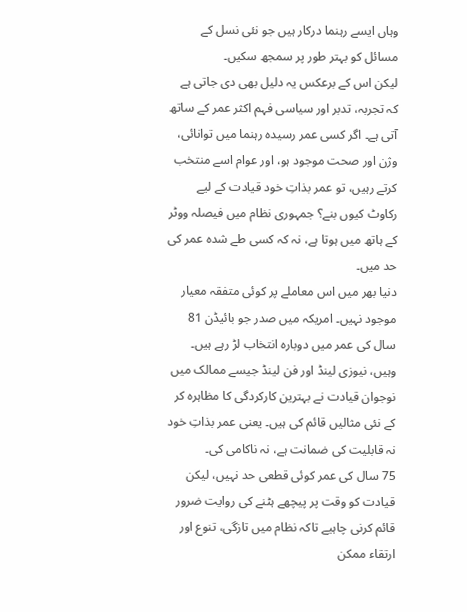وہاں ایسے رہنما درکار ہیں جو نئی نسل کے مسائل کو بہتر طور پر سمجھ سکیں۔
لیکن اس کے برعکس یہ دلیل بھی دی جاتی ہے کہ تجربہ، تدبر اور سیاسی فہم اکثر عمر کے ساتھ آتی ہے۔ اگر کسی عمر رسیدہ رہنما میں توانائی، وژن اور صحت موجود ہو، اور عوام اسے منتخب کرتے رہیں، تو عمر بذاتِ خود قیادت کے لیے رکاوٹ کیوں بنے؟ جمہوری نظام میں فیصلہ ووٹر کے ہاتھ میں ہوتا ہے، نہ کہ کسی طے شدہ عمر کی حد میں۔
دنیا بھر میں اس معاملے پر کوئی متفقہ معیار موجود نہیں۔ امریکہ میں صدر جو بائیڈن 81 سال کی عمر میں دوبارہ انتخاب لڑ رہے ہیں۔ وہیں، نیوزی لینڈ اور فن لینڈ جیسے ممالک میں نوجوان قیادت نے بہترین کارکردگی کا مظاہرہ کر کے نئی مثالیں قائم کی ہیں۔ یعنی عمر بذاتِ خود نہ قابلیت کی ضمانت ہے، نہ ناکامی کی۔
75 سال کی عمر کوئی قطعی حد نہیں، لیکن قیادت کو وقت پر پیچھے ہٹنے کی روایت ضرور قائم کرنی چاہیے تاکہ نظام میں تازگی، تنوع اور ارتقاء ممکن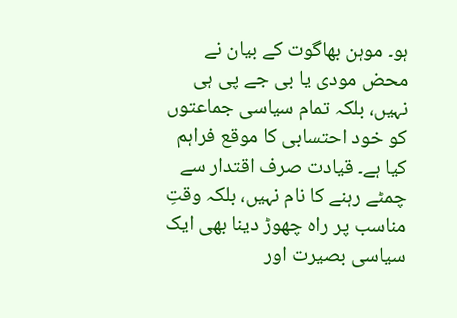ہو۔ موہن بھاگوت کے بیان نے محض مودی یا بی جے پی ہی نہیں، بلکہ تمام سیاسی جماعتوں کو خود احتسابی کا موقع فراہم کیا ہے۔ قیادت صرف اقتدار سے چمٹے رہنے کا نام نہیں، بلکہ وقتِ مناسب پر راہ چھوڑ دینا بھی ایک سیاسی بصیرت اور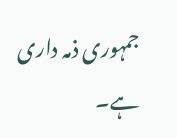جمہوری ذمہ داری ہے۔